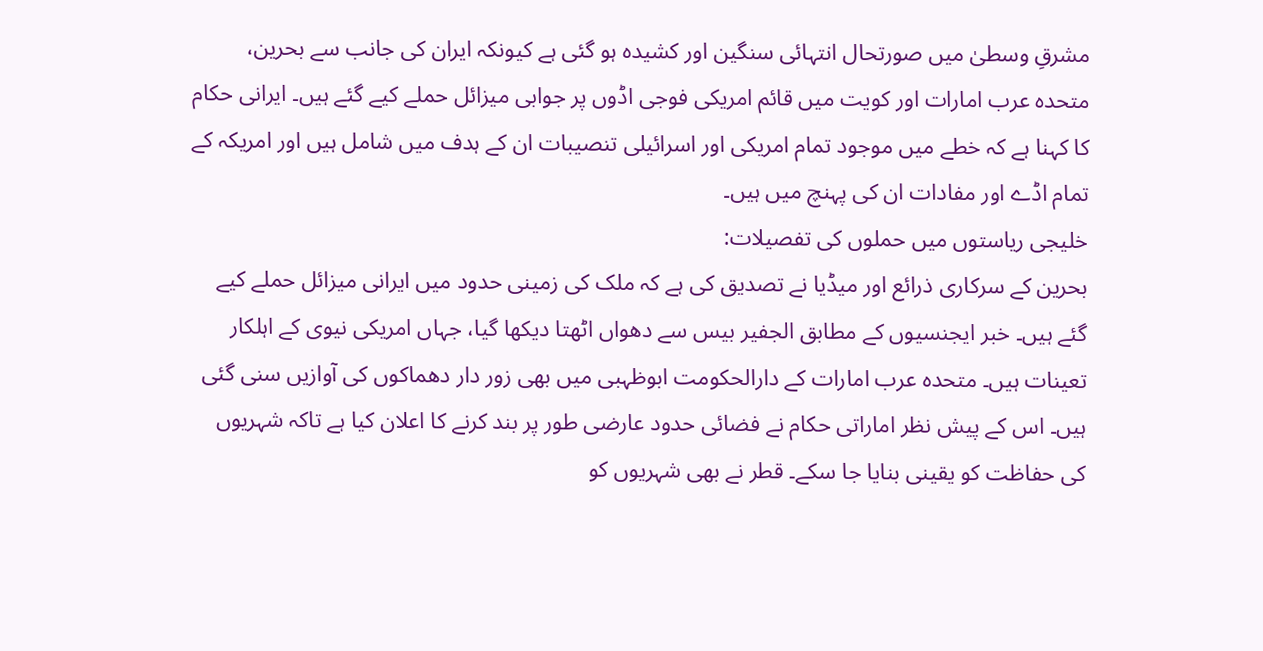مشرقِ وسطیٰ میں صورتحال انتہائی سنگین اور کشیدہ ہو گئی ہے کیونکہ ایران کی جانب سے بحرین، متحدہ عرب امارات اور کویت میں قائم امریکی فوجی اڈوں پر جوابی میزائل حملے کیے گئے ہیں۔ ایرانی حکام کا کہنا ہے کہ خطے میں موجود تمام امریکی اور اسرائیلی تنصیبات ان کے ہدف میں شامل ہیں اور امریکہ کے تمام اڈے اور مفادات ان کی پہنچ میں ہیں۔
خلیجی ریاستوں میں حملوں کی تفصیلات:
بحرین کے سرکاری ذرائع اور میڈیا نے تصدیق کی ہے کہ ملک کی زمینی حدود میں ایرانی میزائل حملے کیے گئے ہیں۔ خبر ایجنسیوں کے مطابق الجفیر بیس سے دھواں اٹھتا دیکھا گیا، جہاں امریکی نیوی کے اہلکار تعینات ہیں۔ متحدہ عرب امارات کے دارالحکومت ابوظہبی میں بھی زور دار دھماکوں کی آوازیں سنی گئی ہیں۔ اس کے پیش نظر اماراتی حکام نے فضائی حدود عارضی طور پر بند کرنے کا اعلان کیا ہے تاکہ شہریوں کی حفاظت کو یقینی بنایا جا سکے۔ قطر نے بھی شہریوں کو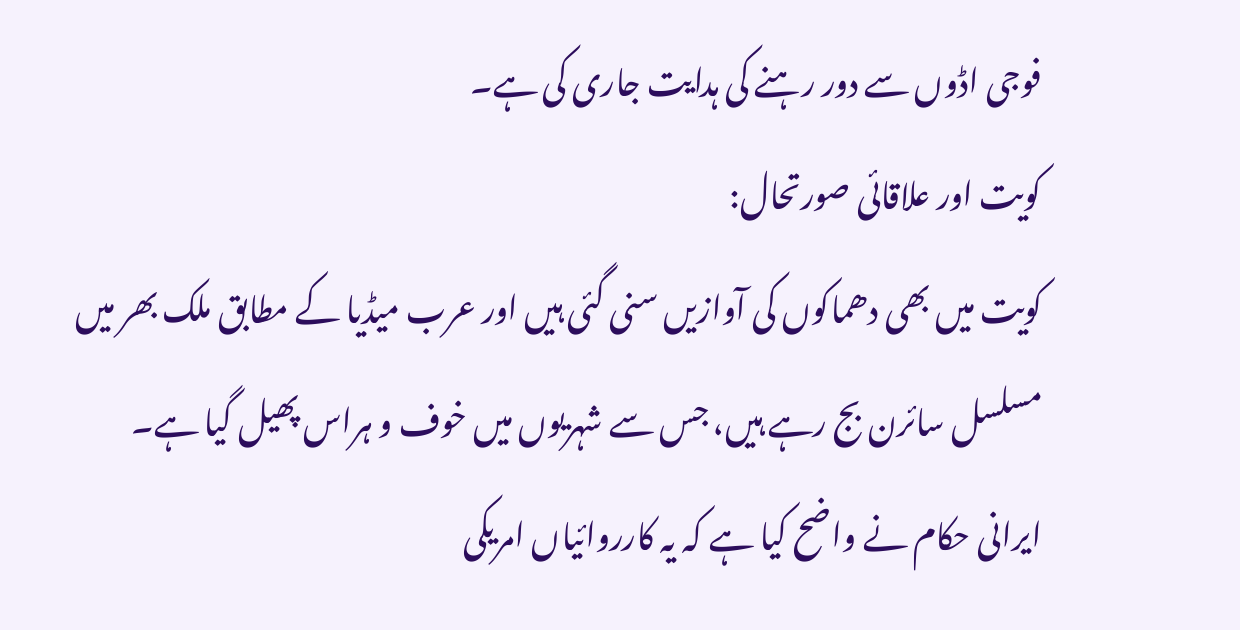فوجی اڈوں سے دور رہنے کی ہدایت جاری کی ہے۔
کویت اور علاقائی صورتحال:
کویت میں بھی دھماکوں کی آوازیں سنی گئی ہیں اور عرب میڈیا کے مطابق ملک بھر میں مسلسل سائرن بج رہے ہیں، جس سے شہریوں میں خوف و ہراس پھیل گیا ہے۔ ایرانی حکام نے واضح کیا ہے کہ یہ کارروائیاں امریکی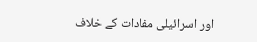اور اسرائیلی مفادات کے خلاف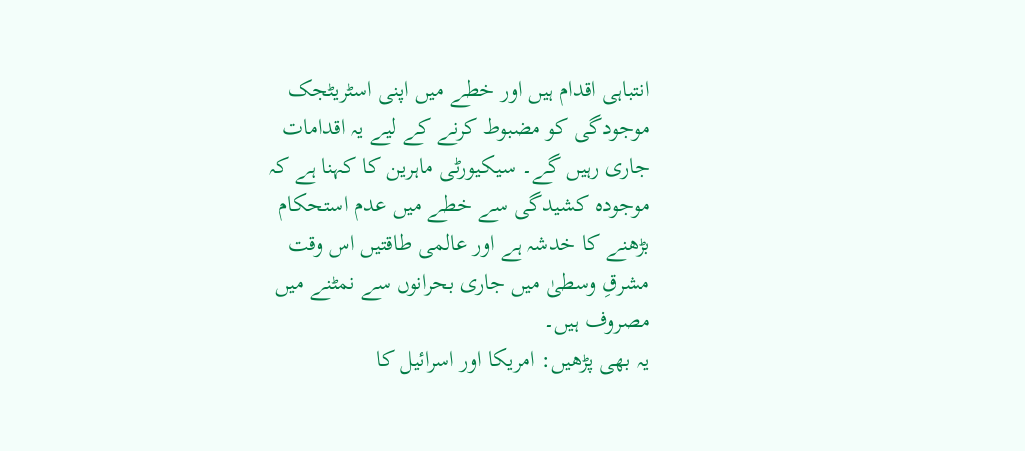انتباہی اقدام ہیں اور خطے میں اپنی اسٹریٹجک موجودگی کو مضبوط کرنے کے لیے یہ اقدامات جاری رہیں گے۔ سیکیورٹی ماہرین کا کہنا ہے کہ موجودہ کشیدگی سے خطے میں عدم استحکام بڑھنے کا خدشہ ہے اور عالمی طاقتیں اس وقت مشرقِ وسطیٰ میں جاری بحرانوں سے نمٹنے میں مصروف ہیں۔
یہ بھی پڑھیں: امریکا اور اسرائیل کا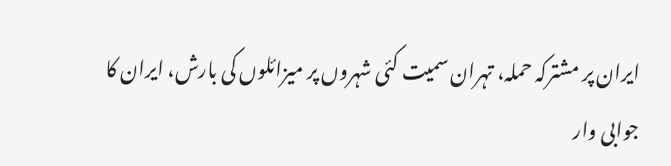ایران پر مشترکہ حملہ، تہران سمیت کئی شہروں پر میزائلوں کی بارش، ایران کا جوابی وار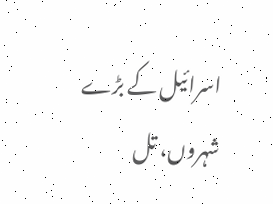اسرائیل کے بڑے شہروں، تل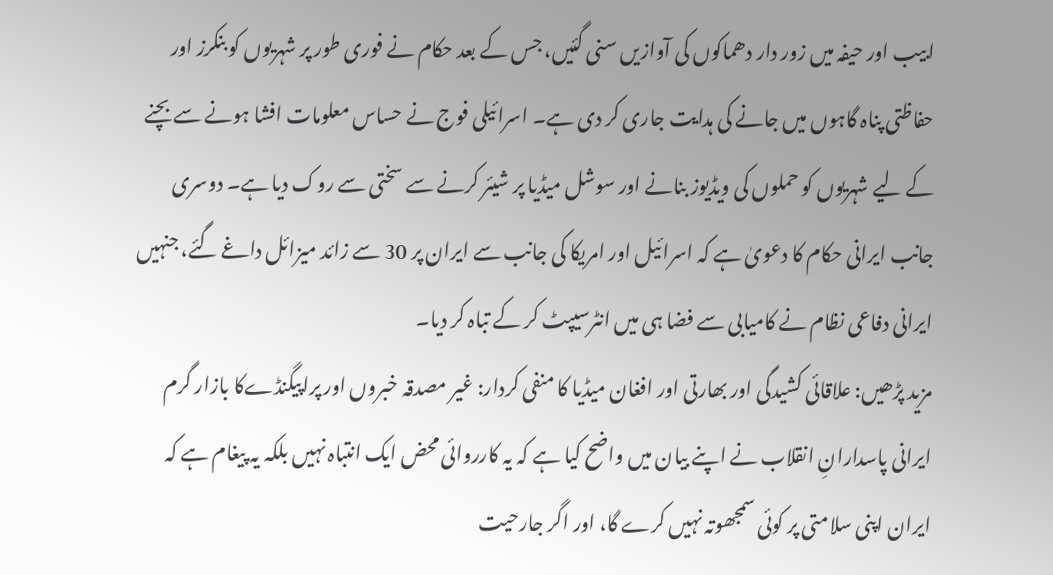ابیب اور حیفہ میں زور دار دھماکوں کی آوازیں سنی گئیں، جس کے بعد حکام نے فوری طور پر شہریوں کو بنکرز اور حفاظتی پناہ گاہوں میں جانے کی ہدایت جاری کر دی ہے۔ اسرائیلی فوج نے حساس معلومات افشا ہونے سے بچنے کے لیے شہریوں کو حملوں کی ویڈیوز بنانے اور سوشل میڈیا پر شیئر کرنے سے سختی سے روک دیا ہے۔ دوسری جانب ایرانی حکام کا دعویٰ ہے کہ اسرائیل اور امریکا کی جانب سے ایران پر 30 سے زائد میزائل داغے گئے، جنہیں ایرانی دفاعی نظام نے کامیابی سے فضا ہی میں انٹرسیپٹ کر کے تباہ کر دیا۔
مزید پڑھیں: علاقائی کشیدگی اور بھارتی اور افغان میڈیا کا منفی کردار: غیر مصدقہ خبروں اور پراپیگنڈےکا بازار گرم
ایرانی پاسدارانِ انقلاب نے اپنے بیان میں واضح کیا ہے کہ یہ کارروائی محض ایک انتباہ نہیں بلکہ یہ پیغام ہے کہ ایران اپنی سلامتی پر کوئی سمجھوتہ نہیں کرے گا، اور اگر جارحیت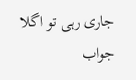جاری رہی تو اگلا جواب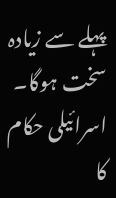پہلے سے زیادہ سخت ہوگا۔ اسرائیلی حکام کا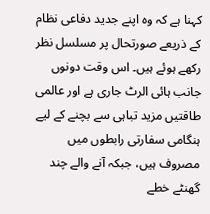کہنا ہے کہ وہ اپنے جدید دفاعی نظام کے ذریعے صورتحال پر مسلسل نظر رکھے ہوئے ہیں۔ اس وقت دونوں جانب ہائی الرٹ جاری ہے اور عالمی طاقتیں مزید تباہی سے بچنے کے لیے ہنگامی سفارتی رابطوں میں مصروف ہیں، جبکہ آنے والے چند گھنٹے خطے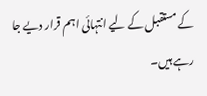کے مستقبل کے لیے انتہائی اہم قرار دیے جا رہے ہیں۔